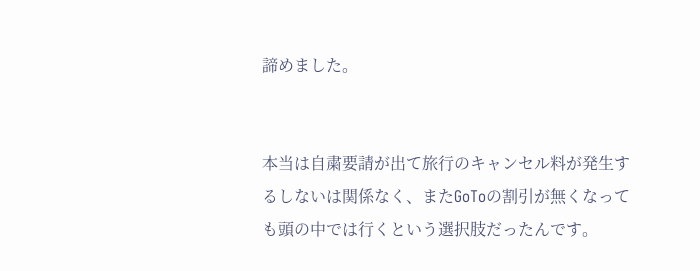諦めました。


本当は自粛要請が出て旅行のキャンセル料が発生するしないは関係なく、またGoToの割引が無くなっても頭の中では行くという選択肢だったんです。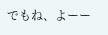でもね、よーー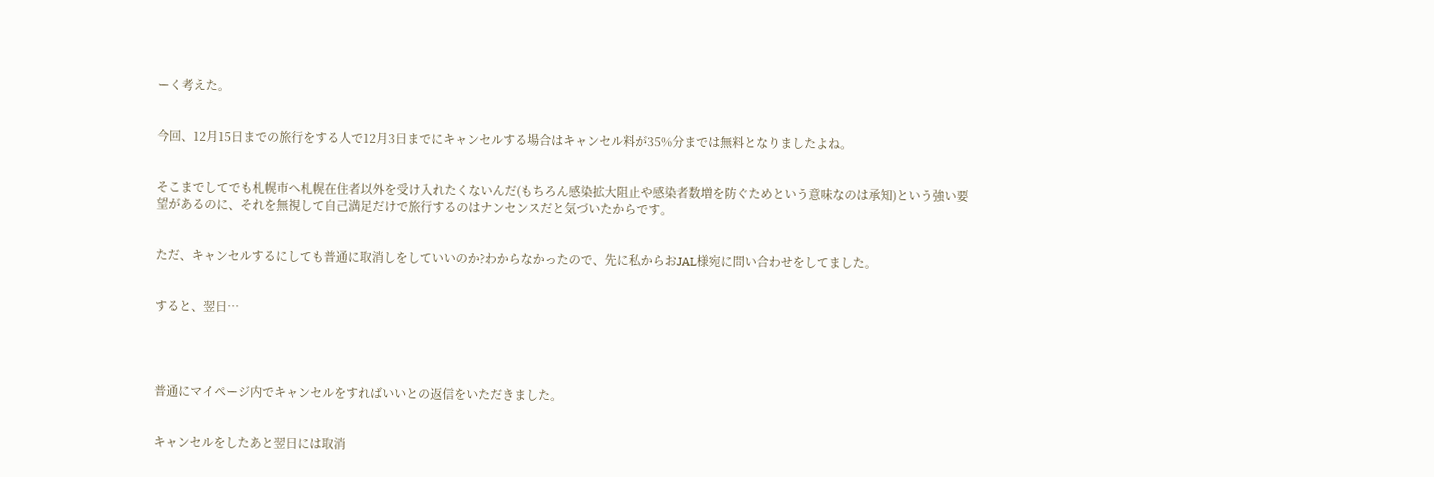ーく考えた。


今回、12月15日までの旅行をする人で12月3日までにキャンセルする場合はキャンセル料が35%分までは無料となりましたよね。


そこまでしてでも札幌市へ札幌在住者以外を受け入れたくないんだ(もちろん感染拡大阻止や感染者数増を防ぐためという意味なのは承知)という強い要望があるのに、それを無視して自己満足だけで旅行するのはナンセンスだと気づいたからです。


ただ、キャンセルするにしても普通に取消しをしていいのか?わからなかったので、先に私からおJAL様宛に問い合わせをしてました。


すると、翌日…




普通にマイページ内でキャンセルをすればいいとの返信をいただきました。


キャンセルをしたあと翌日には取消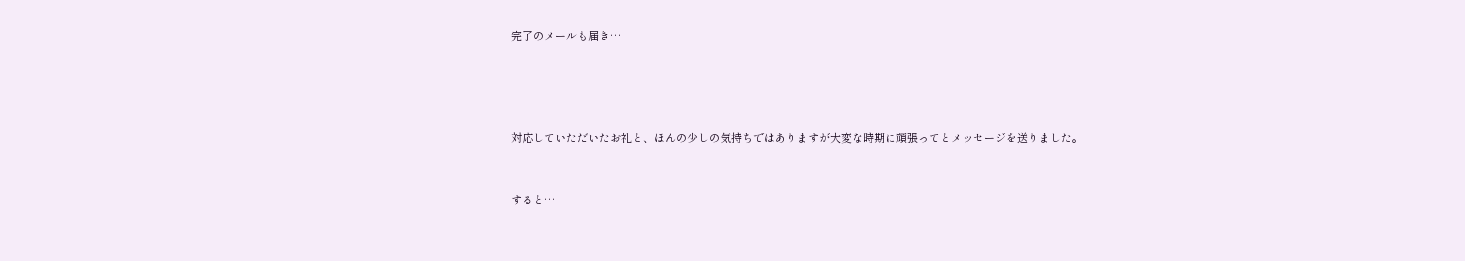完了のメールも届き…




対応していただいたお礼と、ほんの少しの気持ちではありますが大変な時期に頑張ってとメッセージを送りました。


すると…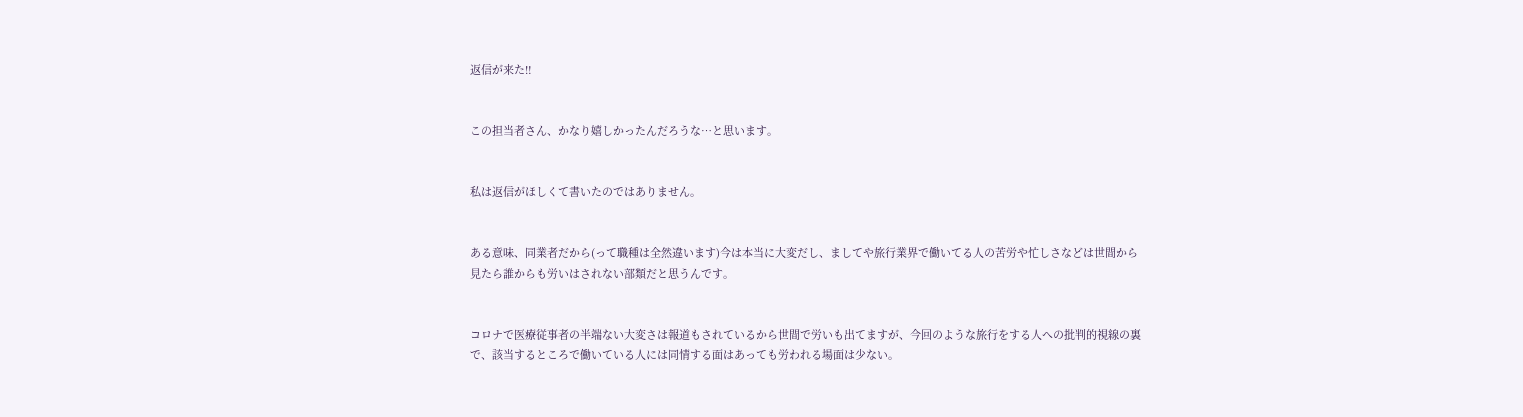返信が来た‼


この担当者さん、かなり嬉しかったんだろうな…と思います。


私は返信がほしくて書いたのではありません。


ある意味、同業者だから(って職種は全然違います)今は本当に大変だし、ましてや旅行業界で働いてる人の苦労や忙しさなどは世間から見たら誰からも労いはされない部類だと思うんです。


コロナで医療従事者の半端ない大変さは報道もされているから世間で労いも出てますが、今回のような旅行をする人への批判的視線の裏で、該当するところで働いている人には同情する面はあっても労われる場面は少ない。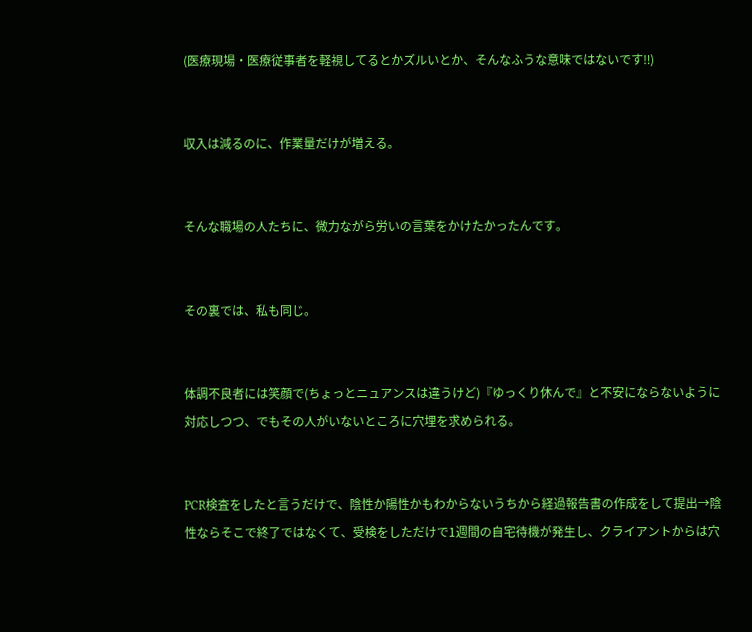(医療現場・医療従事者を軽視してるとかズルいとか、そんなふうな意味ではないです‼)


収入は減るのに、作業量だけが増える。


そんな職場の人たちに、微力ながら労いの言葉をかけたかったんです。


その裏では、私も同じ。


体調不良者には笑顔で(ちょっとニュアンスは違うけど)『ゆっくり休んで』と不安にならないように対応しつつ、でもその人がいないところに穴埋を求められる。


PCR検査をしたと言うだけで、陰性か陽性かもわからないうちから経過報告書の作成をして提出→陰性ならそこで終了ではなくて、受検をしただけで1週間の自宅待機が発生し、クライアントからは穴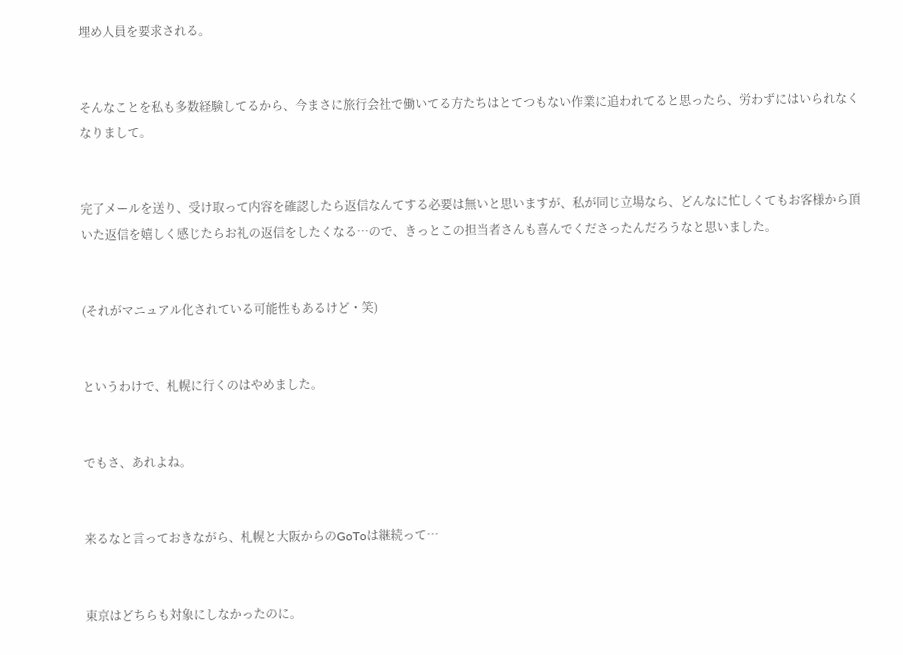埋め人員を要求される。


そんなことを私も多数経験してるから、今まさに旅行会社で働いてる方たちはとてつもない作業に追われてると思ったら、労わずにはいられなくなりまして。


完了メールを送り、受け取って内容を確認したら返信なんてする必要は無いと思いますが、私が同じ立場なら、どんなに忙しくてもお客様から頂いた返信を嬉しく感じたらお礼の返信をしたくなる…ので、きっとこの担当者さんも喜んでくださったんだろうなと思いました。


(それがマニュアル化されている可能性もあるけど・笑)


というわけで、札幌に行くのはやめました。


でもさ、あれよね。


来るなと言っておきながら、札幌と大阪からのGoToは継続って…


東京はどちらも対象にしなかったのに。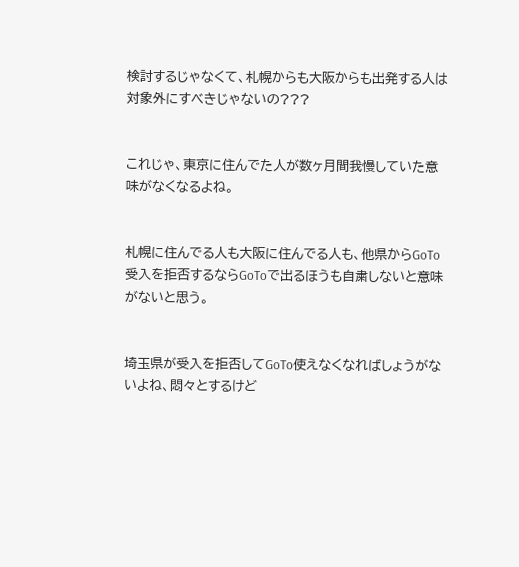検討するじゃなくて、札幌からも大阪からも出発する人は対象外にすべきじゃないの???


これじゃ、東京に住んでた人が数ヶ月間我慢していた意味がなくなるよね。


札幌に住んでる人も大阪に住んでる人も、他県からGoTo受入を拒否するならGoToで出るほうも自粛しないと意味がないと思う。


埼玉県が受入を拒否してGoTo使えなくなればしょうがないよね、悶々とするけど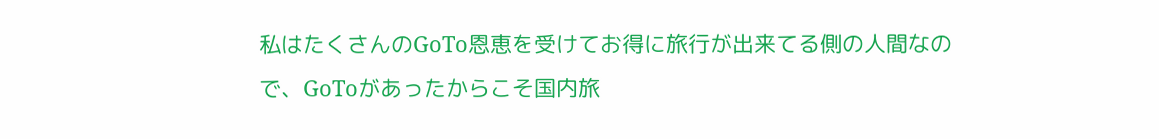私はたくさんのGoTo恩恵を受けてお得に旅行が出来てる側の人間なので、GoToがあったからこそ国内旅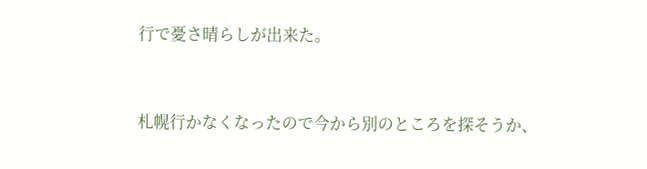行で憂さ晴らしが出来た。


札幌行かなくなったので今から別のところを探そうか、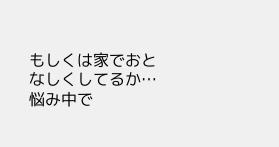もしくは家でおとなしくしてるか…悩み中で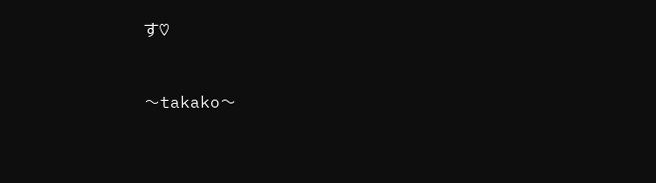す♡


〜takako〜